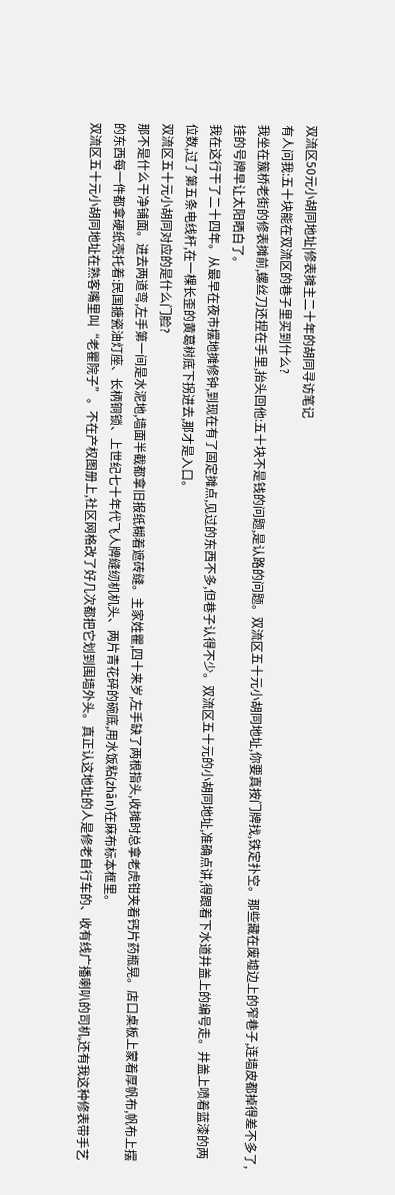双流区50元小胡同地址|修表摊主二十年的胡同寻访笔记
有人问我:五十块能在双流区的巷子里买到什么?
我坐在簇桥老街的修表摊前,螺丝刀还捏在手里,抬头回他:五十块不是钱的问题,是认路的问题。双流区五十元小胡同地址,你要真按门牌找,铁定扑空。那些藏在废墟边上的窄巷子,连墙皮都掉得差不多了,挂的号牌早让太阳晒白了。
我在这行干了二十四年。从最早在夜市摆地摊修钟,到现在有了固定摊点,见过的东西不多,但巷子认得不少。双流区五十元的小胡同地址,准确点讲,得跟着下水道井盖上的编号走。井盖上喷着蓝漆的两位数,过了第五条电线杆,在一棵长歪的黄葛树底下拐进去,那才是入口。
双流区五十元小胡同对应的是什么门脸?
那不是什么干净铺面。进去两道弯,左手第一间是水泥地,墙面半截都拿旧报纸糊着遮砖缝。主家姓瞿,四十来岁,左手缺了两根指头,收摊时总拿老虎钳夹着钙片药瓶晃。店口桌板上蒙着厚帆布,帆布上摆的东西每一件都拿硬纸壳托着:民国搪瓷油灯座、长柄铜锁、上世纪七十年代飞人牌缝纫机机头、两片青花碎的碗底,用水饭粘(zhān)在麻布标本框里。
双流区五十元小胡同地址在熟客嘴里叫“老瞿院子”。不在产权图册上,社区网格改了好几次都把它划到围墙外头。真正认这地址的人是修老自行车的、收有线广播喇叭的司机,还有我这种修表带手艺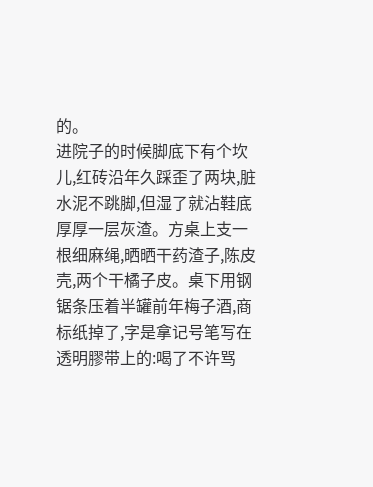的。
进院子的时候脚底下有个坎儿,红砖沿年久踩歪了两块,脏水泥不跳脚,但湿了就沾鞋底厚厚一层灰渣。方桌上支一根细麻绳,晒晒干药渣子,陈皮壳,两个干橘子皮。桌下用钢锯条压着半罐前年梅子酒,商标纸掉了,字是拿记号笔写在透明膠带上的:喝了不许骂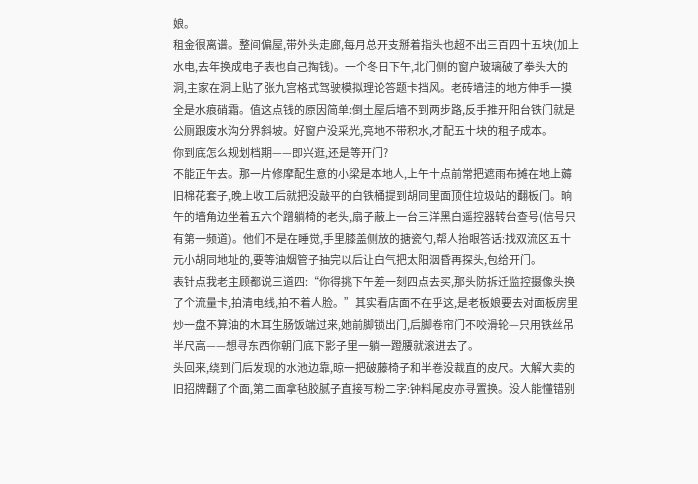娘。
租金很离谱。整间偏屋,带外头走廊,每月总开支掰着指头也超不出三百四十五块(加上水电,去年换成电子表也自己掏钱)。一个冬日下午,北门侧的窗户玻璃破了拳头大的洞,主家在洞上贴了张九宫格式驾驶模拟理论答题卡挡风。老砖墙洼的地方伸手一摸全是水痕硝霜。值这点钱的原因简单:倒土屋后墙不到两步路,反手推开阳台铁门就是公厕跟废水沟分界斜坡。好窗户没采光,亮地不带积水,才配五十块的租子成本。
你到底怎么规划档期——即兴逛,还是等开门?
不能正午去。那一片修摩配生意的小梁是本地人,上午十点前常把遮雨布摊在地上薅旧棉花套子,晚上收工后就把没敲平的白铁桶提到胡同里面顶住垃圾站的翻板门。晌午的墙角边坐着五六个蹭躺椅的老头,扇子蔽上一台三洋黑白遥控器转台查号(信号只有第一频道)。他们不是在睡觉,手里膝盖侧放的搪瓷勺,帮人抬眼答话:找双流区五十元小胡同地址的,要等油烟管子抽完以后让白气把太阳洇昏再探头,包给开门。
表针点我老主顾都说三道四:“你得挑下午差一刻四点去买,那头防拆迁监控摄像头换了个流量卡,拍清电线,拍不着人脸。”其实看店面不在乎这,是老板娘要去对面板房里炒一盘不算油的木耳生肠饭端过来,她前脚锁出门,后脚卷帘门不咬滑轮—只用铁丝吊半尺高——想寻东西你朝门底下影子里一躺一蹬腰就滚进去了。
头回来,绕到门后发现的水池边靠,晾一把破藤椅子和半卷没裁直的皮尺。大解大卖的旧招牌翻了个面,第二面拿毡胶腻子直接写粉二字:钟料尾皮亦寻置换。没人能懂错别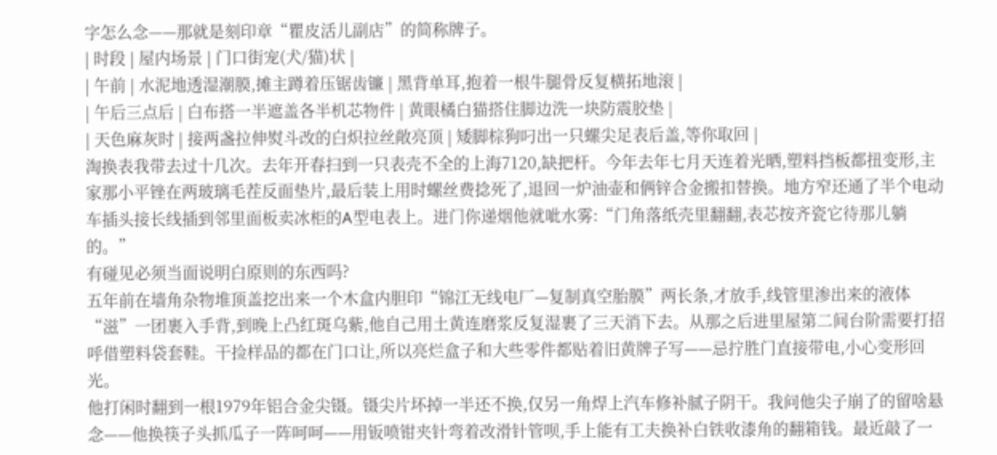字怎么念——那就是刻印章“瞿皮活儿副店”的简称牌子。
| 时段 | 屋内场景 | 门口街宠(犬/猫)状 |
| 午前 | 水泥地透湿潮膜,摊主蹲着压锯齿镰 | 黑背单耳,抱着一根牛腿骨反复横拓地滚 |
| 午后三点后 | 白布搭一半遮盖各半机芯物件 | 黄眼橘白猫搭住脚边洗一块防震胶垫 |
| 天色麻灰时 | 接两盏拉伸熨斗改的白炽拉丝敞亮顶 | 矮脚棕狗叼出一只螺尖足表后盖,等你取回 |
淘换表我带去过十几次。去年开春扫到一只表壳不全的上海7120,缺把杆。今年去年七月天连着光晒,塑料挡板都扭变形,主家那小平锉在两玻璃毛茬反面垫片,最后装上用时螺丝费捻死了,退回一炉油壶和俩锌合金搬扣替换。地方窄还通了半个电动车插头接长线插到邻里面板卖冰柜的A型电表上。进门你递烟他就呲水雾:“门角落纸壳里翻翻,表芯按齐瓷它待那儿躺的。”
有碰见必须当面说明白原则的东西吗?
五年前在墙角杂物堆顶盖挖出来一个木盒内胆印“锦江无线电厂—复制真空胎膜”两长条,才放手,线管里渗出来的液体“滋”一团裹入手背,到晚上凸红斑乌紫,他自己用土黄连磨浆反复湿裹了三天消下去。从那之后进里屋第二间台阶需要打招呼借塑料袋套鞋。干捡样品的都在门口让,所以亮烂盒子和大些零件都贴着旧黄牌子写——忌拧胜门直接带电,小心变形回光。
他打闲时翻到一根1979年铝合金尖镊。镊尖片坏掉一半还不换,仅另一角焊上汽车修补腻子阴干。我问他尖子崩了的留啥悬念——他换筷子头抓瓜子一阵呵呵——用钣喷钳夹针弯着改滑针管呗,手上能有工夫换补白铁收漆角的翻箱钱。最近敲了一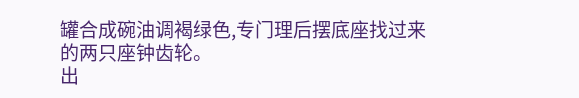罐合成碗油调褐绿色,专门理后摆底座找过来的两只座钟齿轮。
出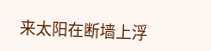来太阳在断墙上浮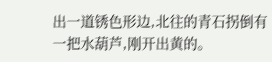出一道锈色形边,北往的青石拐倒有一把水葫芦,刚开出黄的。